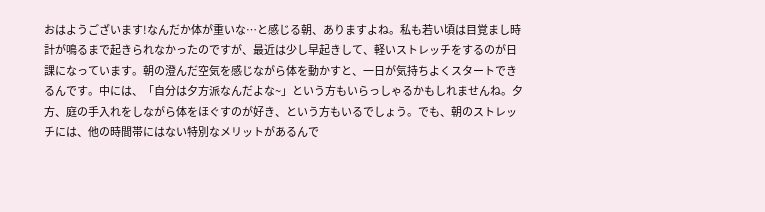おはようございます!なんだか体が重いな…と感じる朝、ありますよね。私も若い頃は目覚まし時計が鳴るまで起きられなかったのですが、最近は少し早起きして、軽いストレッチをするのが日課になっています。朝の澄んだ空気を感じながら体を動かすと、一日が気持ちよくスタートできるんです。中には、「自分は夕方派なんだよな~」という方もいらっしゃるかもしれませんね。夕方、庭の手入れをしながら体をほぐすのが好き、という方もいるでしょう。でも、朝のストレッチには、他の時間帯にはない特別なメリットがあるんで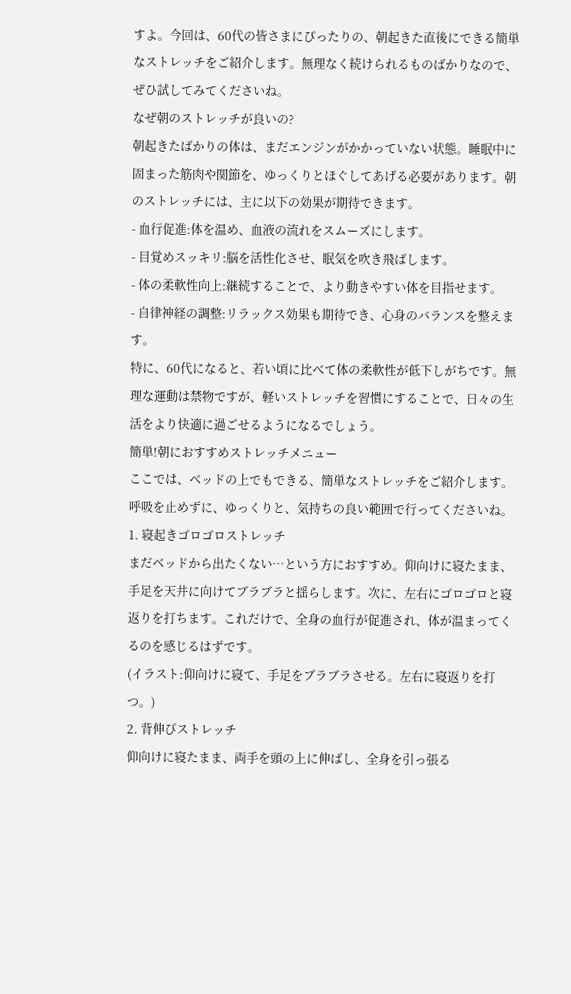すよ。今回は、60代の皆さまにぴったりの、朝起きた直後にできる簡単なストレッチをご紹介します。無理なく続けられるものばかりなので、ぜひ試してみてくださいね。
なぜ朝のストレッチが良いの?
朝起きたばかりの体は、まだエンジンがかかっていない状態。睡眠中に固まった筋肉や関節を、ゆっくりとほぐしてあげる必要があります。朝のストレッチには、主に以下の効果が期待できます。
- 血行促進:体を温め、血液の流れをスムーズにします。
- 目覚めスッキリ:脳を活性化させ、眠気を吹き飛ばします。
- 体の柔軟性向上:継続することで、より動きやすい体を目指せます。
- 自律神経の調整:リラックス効果も期待でき、心身のバランスを整えます。
特に、60代になると、若い頃に比べて体の柔軟性が低下しがちです。無理な運動は禁物ですが、軽いストレッチを習慣にすることで、日々の生活をより快適に過ごせるようになるでしょう。
簡単!朝におすすめストレッチメニュー
ここでは、ベッドの上でもできる、簡単なストレッチをご紹介します。呼吸を止めずに、ゆっくりと、気持ちの良い範囲で行ってくださいね。
1. 寝起きゴロゴロストレッチ
まだベッドから出たくない…という方におすすめ。仰向けに寝たまま、手足を天井に向けてブラブラと揺らします。次に、左右にゴロゴロと寝返りを打ちます。これだけで、全身の血行が促進され、体が温まってくるのを感じるはずです。
(イラスト:仰向けに寝て、手足をブラブラさせる。左右に寝返りを打つ。)
2. 背伸びストレッチ
仰向けに寝たまま、両手を頭の上に伸ばし、全身を引っ張る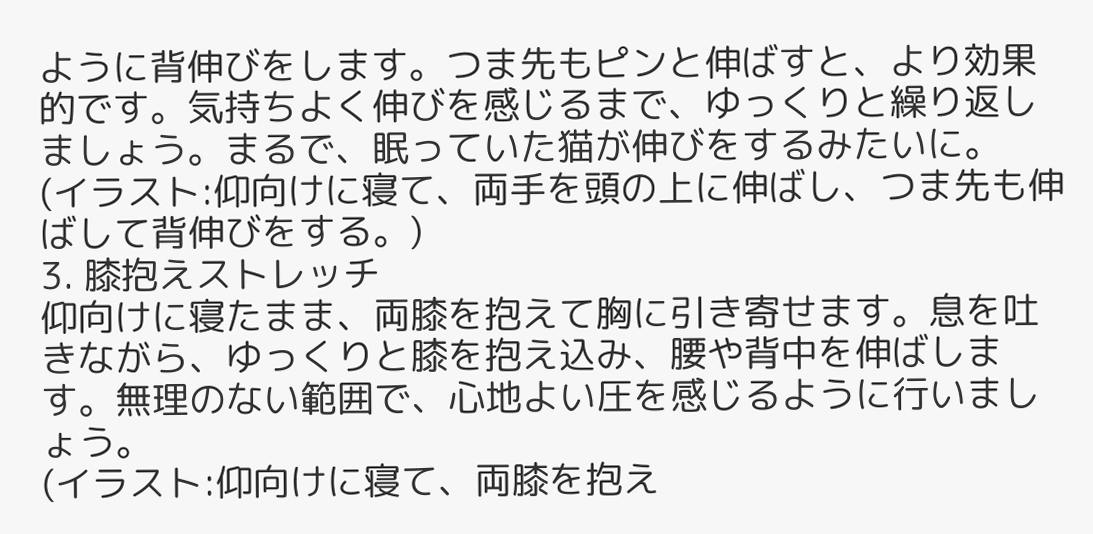ように背伸びをします。つま先もピンと伸ばすと、より効果的です。気持ちよく伸びを感じるまで、ゆっくりと繰り返しましょう。まるで、眠っていた猫が伸びをするみたいに。
(イラスト:仰向けに寝て、両手を頭の上に伸ばし、つま先も伸ばして背伸びをする。)
3. 膝抱えストレッチ
仰向けに寝たまま、両膝を抱えて胸に引き寄せます。息を吐きながら、ゆっくりと膝を抱え込み、腰や背中を伸ばします。無理のない範囲で、心地よい圧を感じるように行いましょう。
(イラスト:仰向けに寝て、両膝を抱え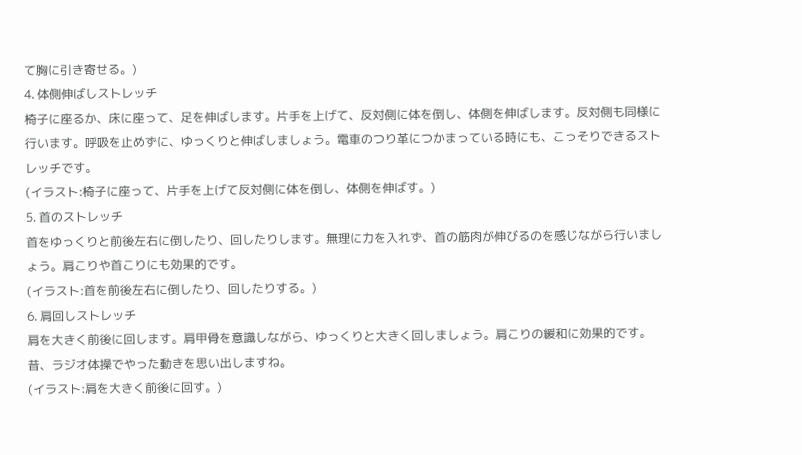て胸に引き寄せる。)
4. 体側伸ばしストレッチ
椅子に座るか、床に座って、足を伸ばします。片手を上げて、反対側に体を倒し、体側を伸ばします。反対側も同様に行います。呼吸を止めずに、ゆっくりと伸ばしましょう。電車のつり革につかまっている時にも、こっそりできるストレッチです。
(イラスト:椅子に座って、片手を上げて反対側に体を倒し、体側を伸ばす。)
5. 首のストレッチ
首をゆっくりと前後左右に倒したり、回したりします。無理に力を入れず、首の筋肉が伸びるのを感じながら行いましょう。肩こりや首こりにも効果的です。
(イラスト:首を前後左右に倒したり、回したりする。)
6. 肩回しストレッチ
肩を大きく前後に回します。肩甲骨を意識しながら、ゆっくりと大きく回しましょう。肩こりの緩和に効果的です。昔、ラジオ体操でやった動きを思い出しますね。
(イラスト:肩を大きく前後に回す。)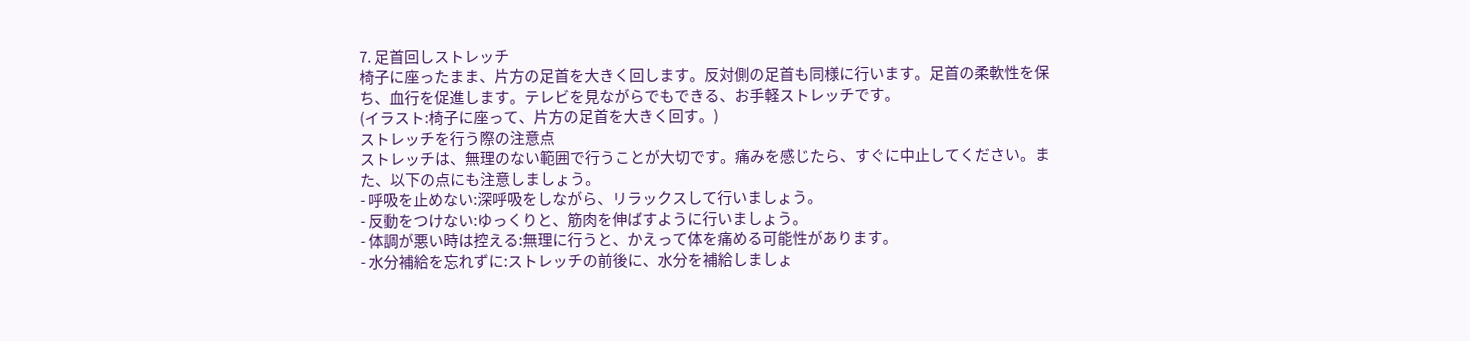7. 足首回しストレッチ
椅子に座ったまま、片方の足首を大きく回します。反対側の足首も同様に行います。足首の柔軟性を保ち、血行を促進します。テレビを見ながらでもできる、お手軽ストレッチです。
(イラスト:椅子に座って、片方の足首を大きく回す。)
ストレッチを行う際の注意点
ストレッチは、無理のない範囲で行うことが大切です。痛みを感じたら、すぐに中止してください。また、以下の点にも注意しましょう。
- 呼吸を止めない:深呼吸をしながら、リラックスして行いましょう。
- 反動をつけない:ゆっくりと、筋肉を伸ばすように行いましょう。
- 体調が悪い時は控える:無理に行うと、かえって体を痛める可能性があります。
- 水分補給を忘れずに:ストレッチの前後に、水分を補給しましょ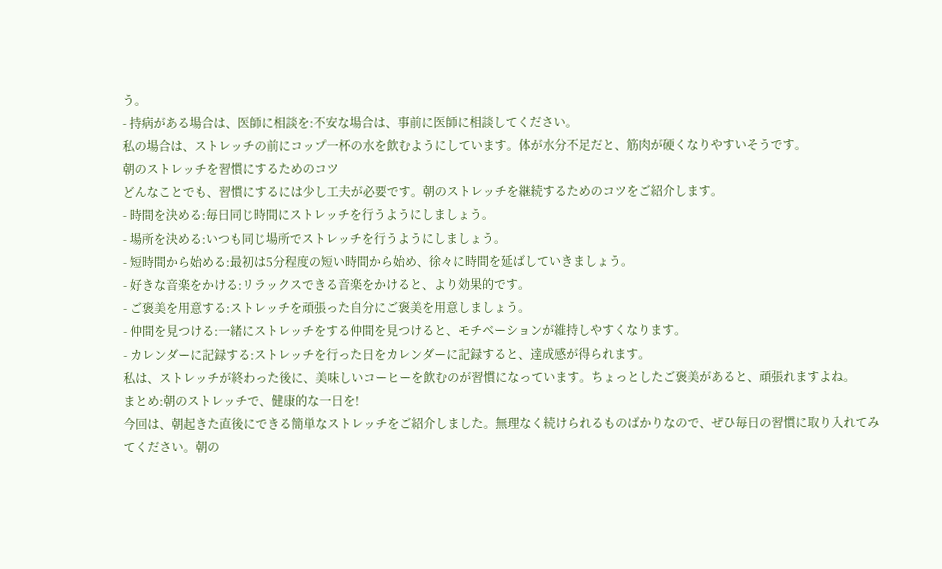う。
- 持病がある場合は、医師に相談を:不安な場合は、事前に医師に相談してください。
私の場合は、ストレッチの前にコップ一杯の水を飲むようにしています。体が水分不足だと、筋肉が硬くなりやすいそうです。
朝のストレッチを習慣にするためのコツ
どんなことでも、習慣にするには少し工夫が必要です。朝のストレッチを継続するためのコツをご紹介します。
- 時間を決める:毎日同じ時間にストレッチを行うようにしましょう。
- 場所を決める:いつも同じ場所でストレッチを行うようにしましょう。
- 短時間から始める:最初は5分程度の短い時間から始め、徐々に時間を延ばしていきましょう。
- 好きな音楽をかける:リラックスできる音楽をかけると、より効果的です。
- ご褒美を用意する:ストレッチを頑張った自分にご褒美を用意しましょう。
- 仲間を見つける:一緒にストレッチをする仲間を見つけると、モチベーションが維持しやすくなります。
- カレンダーに記録する:ストレッチを行った日をカレンダーに記録すると、達成感が得られます。
私は、ストレッチが終わった後に、美味しいコーヒーを飲むのが習慣になっています。ちょっとしたご褒美があると、頑張れますよね。
まとめ:朝のストレッチで、健康的な一日を!
今回は、朝起きた直後にできる簡単なストレッチをご紹介しました。無理なく続けられるものばかりなので、ぜひ毎日の習慣に取り入れてみてください。朝の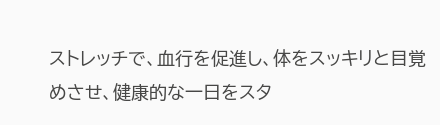ストレッチで、血行を促進し、体をスッキリと目覚めさせ、健康的な一日をスタ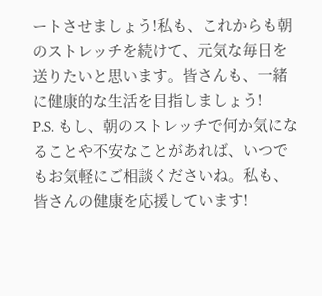ートさせましょう!私も、これからも朝のストレッチを続けて、元気な毎日を送りたいと思います。皆さんも、一緒に健康的な生活を目指しましょう!
P.S. もし、朝のストレッチで何か気になることや不安なことがあれば、いつでもお気軽にご相談くださいね。私も、皆さんの健康を応援しています!